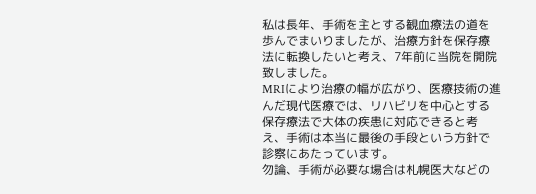私は長年、手術を主とする観血療法の道を歩んでまいりましたが、治療方針を保存療法に転換したいと考え、7年前に当院を開院致しました。
MRIにより治療の幅が広がり、医療技術の進んだ現代医療では、リハビリを中心とする保存療法で大体の疾患に対応できると考え、手術は本当に最後の手段という方針で診察にあたっています。
勿論、手術が必要な場合は札幌医大などの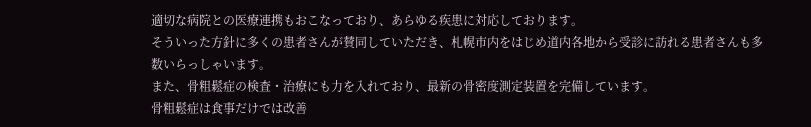適切な病院との医療連携もおこなっており、あらゆる疾患に対応しております。
そういった方針に多くの患者さんが賛同していただき、札幌市内をはじめ道内各地から受診に訪れる患者さんも多数いらっしゃいます。
また、骨粗鬆症の検査・治療にも力を入れており、最新の骨密度測定装置を完備しています。
骨粗鬆症は食事だけでは改善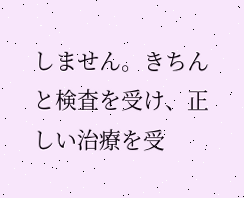しません。きちんと検査を受け、正しい治療を受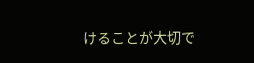けることが大切で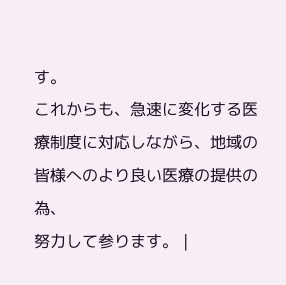す。
これからも、急速に変化する医療制度に対応しながら、地域の皆様へのより良い医療の提供の為、
努力して参ります。 |